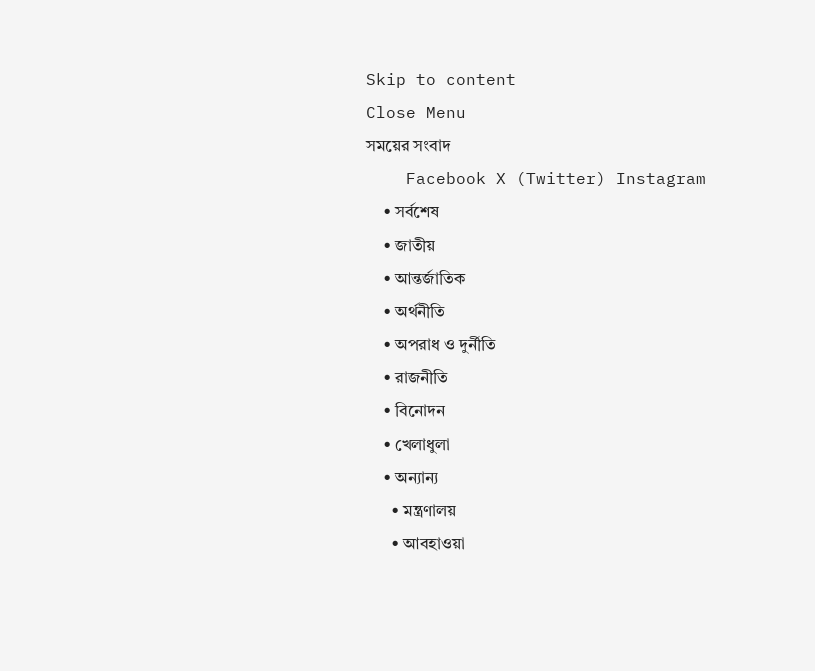Skip to content
Close Menu
সময়ের সংবাদ
    Facebook X (Twitter) Instagram
    • সর্বশেষ
    • জাতীয়
    • আন্তর্জাতিক
    • অর্থনীতি
    • অপরাধ ও দুর্নীতি
    • রাজনীতি
    • বিনোদন
    • খেলাধুলা
    • অন্যান্য
      • মন্ত্রণালয়
      • আবহাওয়া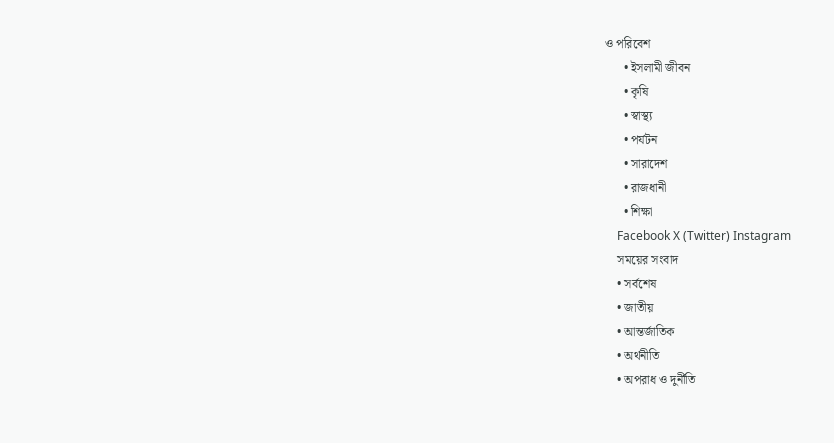ও পরিবেশ
      • ইসলামী জীবন
      • কৃষি
      • স্বাস্থ্য
      • পর্যটন
      • সারাদেশ
      • রাজধানী
      • শিক্ষা
    Facebook X (Twitter) Instagram
    সময়ের সংবাদ
    • সর্বশেষ
    • জাতীয়
    • আন্তর্জাতিক
    • অর্থনীতি
    • অপরাধ ও দুর্নীতি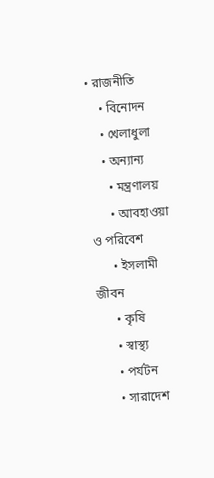• রাজনীতি
    • বিনোদন
    • খেলাধুলা
    • অন্যান্য
      • মন্ত্রণালয়
      • আবহাওয়া ও পরিবেশ
      • ইসলামী জীবন
      • কৃষি
      • স্বাস্থ্য
      • পর্যটন
      • সারাদেশ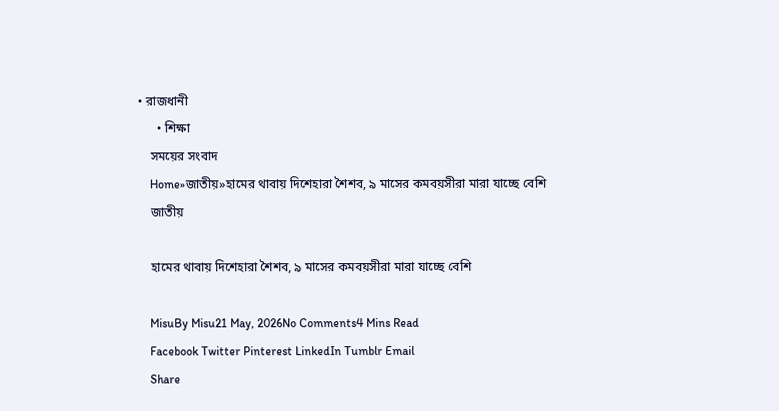• রাজধানী
      • শিক্ষা
    সময়ের সংবাদ
    Home»জাতীয়»হামের থাবায় দিশেহারা শৈশব, ৯ মাসের কমবয়সীরা মারা যাচ্ছে বেশি
    জাতীয়

    হামের থাবায় দিশেহারা শৈশব, ৯ মাসের কমবয়সীরা মারা যাচ্ছে বেশি

    MisuBy Misu21 May, 2026No Comments4 Mins Read
    Facebook Twitter Pinterest LinkedIn Tumblr Email
    Share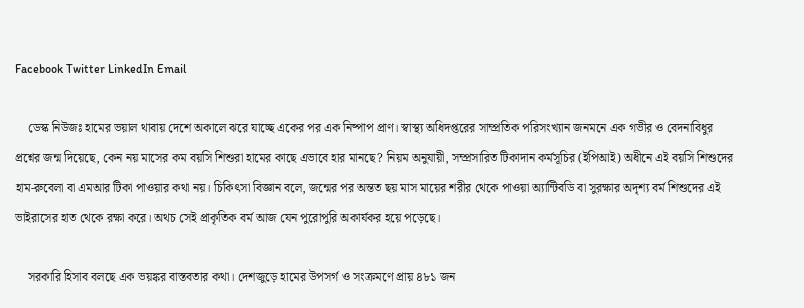Facebook Twitter LinkedIn Email

    ডেস্ক নিউজঃ হামের ভয়াল থাবায় দেশে অকালে ঝরে যাচ্ছে একের পর এক নিষ্পাপ প্রাণ। স্বাস্থ্য অধিদপ্তরের সাম্প্রতিক পরিসংখ্যান জনমনে এক গভীর ও বেদনাবিধুর প্রশ্নের জন্ম দিয়েছে, কেন নয় মাসের কম বয়সি শিশুরা হামের কাছে এভাবে হার মানছে? নিয়ম অনুযায়ী, সম্প্রসারিত টিকাদান কর্মসূচির (ইপিআই) অধীনে এই বয়সি শিশুদের হাম-রুবেলা বা এমআর টিকা পাওয়ার কথা নয়। চিকিৎসা বিজ্ঞান বলে, জন্মের পর অন্তত ছয় মাস মায়ের শরীর থেকে পাওয়া অ্যান্টিবডি বা সুরক্ষার অদৃশ্য বর্ম শিশুদের এই ভাইরাসের হাত থেকে রক্ষা করে। অথচ সেই প্রাকৃতিক বর্ম আজ যেন পুরোপুরি অকার্যকর হয়ে পড়েছে।

    সরকারি হিসাব বলছে এক ভয়ঙ্কর বাস্তবতার কথা। দেশজুড়ে হামের উপসর্গ ও সংক্রমণে প্রায় ৪৮১ জন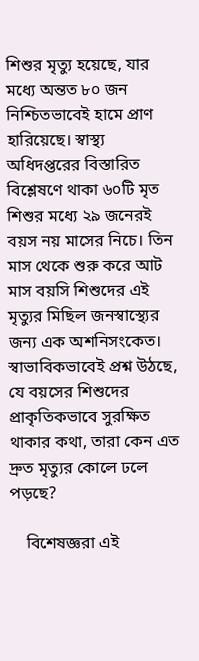শিশুর মৃত্যু হয়েছে, যার মধ্যে অন্তত ৮০ জন নিশ্চিতভাবেই হামে প্রাণ হারিয়েছে। স্বাস্থ্য অধিদপ্তরের বিস্তারিত বিশ্লেষণে থাকা ৬০টি মৃত শিশুর মধ্যে ২৯ জনেরই বয়স নয় মাসের নিচে। তিন মাস থেকে শুরু করে আট মাস বয়সি শিশুদের এই মৃত্যুর মিছিল জনস্বাস্থ্যের জন্য এক অশনিসংকেত। স্বাভাবিকভাবেই প্রশ্ন উঠছে, যে বয়সের শিশুদের প্রাকৃতিকভাবে সুরক্ষিত থাকার কথা, তারা কেন এত দ্রুত মৃত্যুর কোলে ঢলে পড়ছে?

    বিশেষজ্ঞরা এই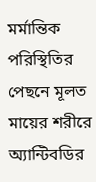মর্মান্তিক পরিস্থিতির পেছনে মূলত মায়ের শরীরে অ্যান্টিবডির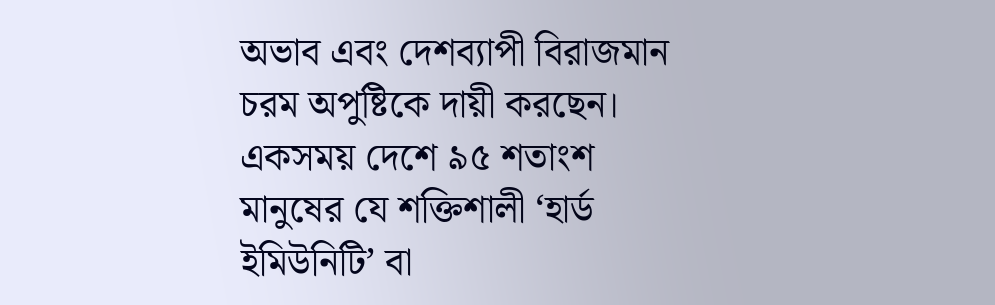অভাব এবং দেশব্যাপী বিরাজমান চরম অপুষ্টিকে দায়ী করছেন। একসময় দেশে ৯৫ শতাংশ মানুষের যে শক্তিশালী ‘হার্ড ইমিউনিটি’ বা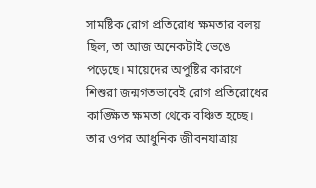সামষ্টিক রোগ প্রতিরোধ ক্ষমতার বলয় ছিল, তা আজ অনেকটাই ভেঙে পড়েছে। মায়েদের অপুষ্টির কারণে শিশুরা জন্মগতভাবেই রোগ প্রতিরোধের কাঙ্ক্ষিত ক্ষমতা থেকে বঞ্চিত হচ্ছে। তার ওপর আধুনিক জীবনযাত্রায়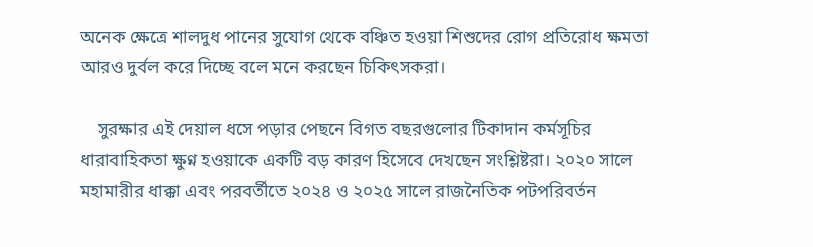অনেক ক্ষেত্রে শালদুধ পানের সুযোগ থেকে বঞ্চিত হওয়া শিশুদের রোগ প্রতিরোধ ক্ষমতা আরও দুর্বল করে দিচ্ছে বলে মনে করছেন চিকিৎসকরা।

    সুরক্ষার এই দেয়াল ধসে পড়ার পেছনে বিগত বছরগুলোর টিকাদান কর্মসূচির ধারাবাহিকতা ক্ষুণ্ন হওয়াকে একটি বড় কারণ হিসেবে দেখছেন সংশ্লিষ্টরা। ২০২০ সালে মহামারীর ধাক্কা এবং পরবর্তীতে ২০২৪ ও ২০২৫ সালে রাজনৈতিক পটপরিবর্তন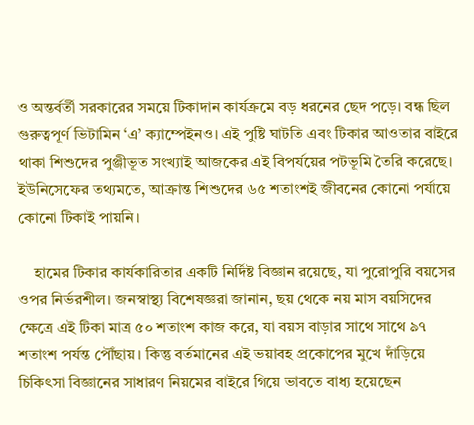ও অন্তর্বর্তী সরকারের সময়ে টিকাদান কার্যক্রমে বড় ধরনের ছেদ পড়ে। বন্ধ ছিল গুরুত্বপূর্ণ ভিটামিন ‘এ’ ক্যাম্পেইনও। এই পুষ্টি ঘাটতি এবং টিকার আওতার বাইরে থাকা শিশুদের পুঞ্জীভূত সংখ্যাই আজকের এই বিপর্যয়ের পটভূমি তৈরি করেছে। ইউনিসেফের তথ্যমতে, আক্রান্ত শিশুদের ৬৫ শতাংশই জীবনের কোনো পর্যায়ে কোনো টিকাই পায়নি।

    হামের টিকার কার্যকারিতার একটি নির্দিষ্ট বিজ্ঞান রয়েছে, যা পুরোপুরি বয়সের ওপর নির্ভরশীল। জনস্বাস্থ্য বিশেষজ্ঞরা জানান, ছয় থেকে নয় মাস বয়সিদের ক্ষেত্রে এই টিকা মাত্র ৫০ শতাংশ কাজ করে, যা বয়স বাড়ার সাথে সাথে ৯৭ শতাংশ পর্যন্ত পৌঁছায়। কিন্তু বর্তমানের এই ভয়াবহ প্রকোপের মুখে দাঁড়িয়ে চিকিৎসা বিজ্ঞানের সাধারণ নিয়মের বাইরে গিয়ে ভাবতে বাধ্য হয়েছেন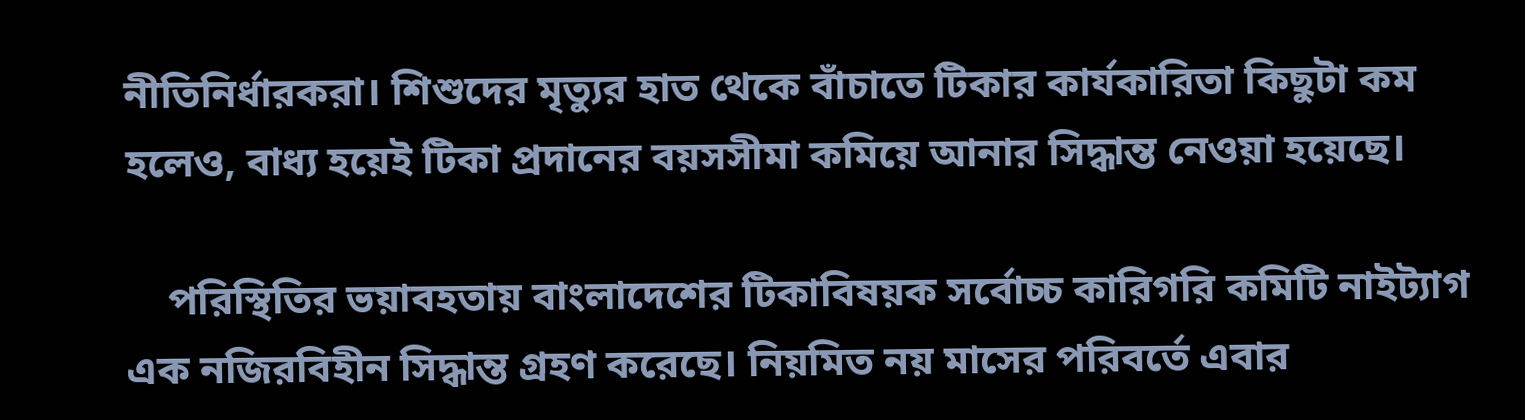নীতিনির্ধারকরা। শিশুদের মৃত্যুর হাত থেকে বাঁচাতে টিকার কার্যকারিতা কিছুটা কম হলেও, বাধ্য হয়েই টিকা প্রদানের বয়সসীমা কমিয়ে আনার সিদ্ধান্ত নেওয়া হয়েছে।

    পরিস্থিতির ভয়াবহতায় বাংলাদেশের টিকাবিষয়ক সর্বোচ্চ কারিগরি কমিটি নাইট্যাগ এক নজিরবিহীন সিদ্ধান্ত গ্রহণ করেছে। নিয়মিত নয় মাসের পরিবর্তে এবার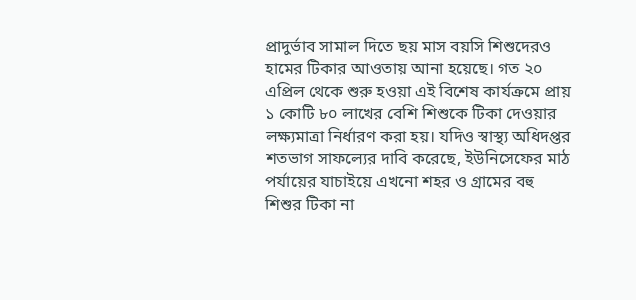প্রাদুর্ভাব সামাল দিতে ছয় মাস বয়সি শিশুদেরও হামের টিকার আওতায় আনা হয়েছে। গত ২০ এপ্রিল থেকে শুরু হওয়া এই বিশেষ কার্যক্রমে প্রায় ১ কোটি ৮০ লাখের বেশি শিশুকে টিকা দেওয়ার লক্ষ্যমাত্রা নির্ধারণ করা হয়। যদিও স্বাস্থ্য অধিদপ্তর শতভাগ সাফল্যের দাবি করেছে, ইউনিসেফের মাঠ পর্যায়ের যাচাইয়ে এখনো শহর ও গ্রামের বহু শিশুর টিকা না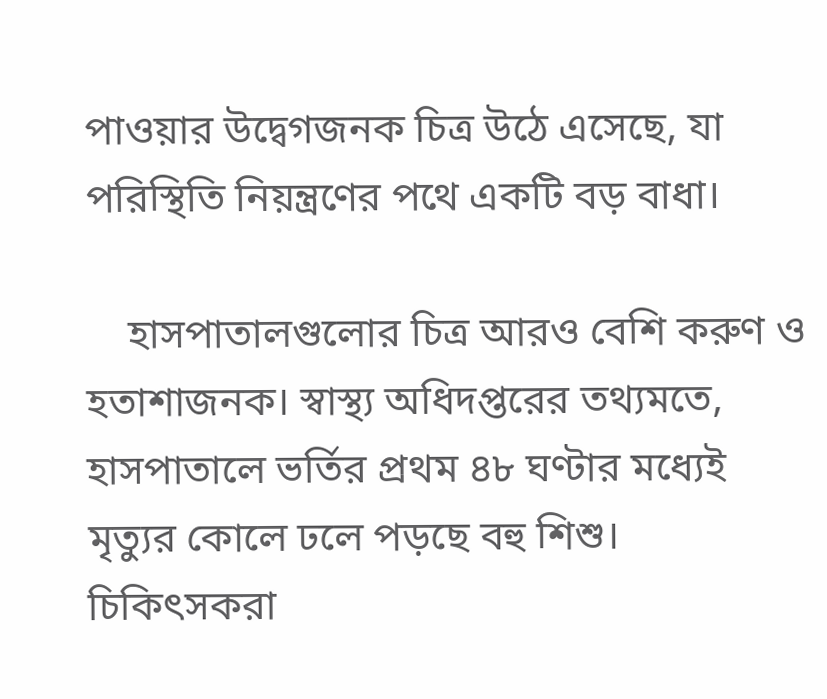পাওয়ার উদ্বেগজনক চিত্র উঠে এসেছে, যা পরিস্থিতি নিয়ন্ত্রণের পথে একটি বড় বাধা।

    হাসপাতালগুলোর চিত্র আরও বেশি করুণ ও হতাশাজনক। স্বাস্থ্য অধিদপ্তরের তথ্যমতে, হাসপাতালে ভর্তির প্রথম ৪৮ ঘণ্টার মধ্যেই মৃত্যুর কোলে ঢলে পড়ছে বহু শিশু। চিকিৎসকরা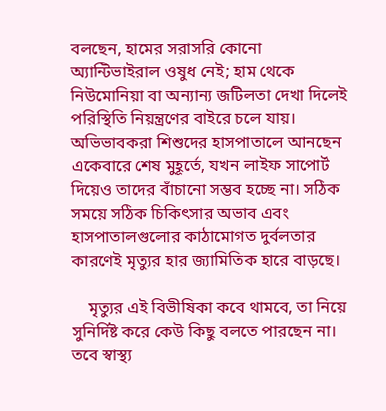বলছেন, হামের সরাসরি কোনো অ্যান্টিভাইরাল ওষুধ নেই; হাম থেকে নিউমোনিয়া বা অন্যান্য জটিলতা দেখা দিলেই পরিস্থিতি নিয়ন্ত্রণের বাইরে চলে যায়। অভিভাবকরা শিশুদের হাসপাতালে আনছেন একেবারে শেষ মুহূর্তে, যখন লাইফ সাপোর্ট দিয়েও তাদের বাঁচানো সম্ভব হচ্ছে না। সঠিক সময়ে সঠিক চিকিৎসার অভাব এবং হাসপাতালগুলোর কাঠামোগত দুর্বলতার কারণেই মৃত্যুর হার জ্যামিতিক হারে বাড়ছে।

    মৃত্যুর এই বিভীষিকা কবে থামবে, তা নিয়ে সুনির্দিষ্ট করে কেউ কিছু বলতে পারছেন না। তবে স্বাস্থ্য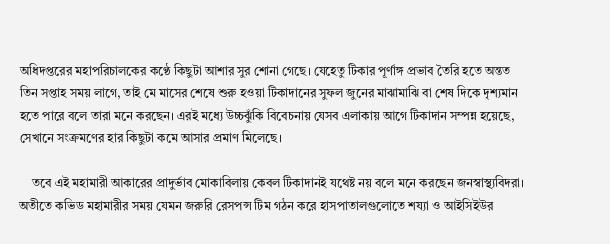অধিদপ্তরের মহাপরিচালকের কণ্ঠে কিছুটা আশার সুর শোনা গেছে। যেহেতু টিকার পূর্ণাঙ্গ প্রভাব তৈরি হতে অন্তত তিন সপ্তাহ সময় লাগে, তাই মে মাসের শেষে শুরু হওয়া টিকাদানের সুফল জুনের মাঝামাঝি বা শেষ দিকে দৃশ্যমান হতে পারে বলে তারা মনে করছেন। এরই মধ্যে উচ্চঝুঁকি বিবেচনায় যেসব এলাকায় আগে টিকাদান সম্পন্ন হয়েছে, সেখানে সংক্রমণের হার কিছুটা কমে আসার প্রমাণ মিলেছে।

    তবে এই মহামারী আকারের প্রাদুর্ভাব মোকাবিলায় কেবল টিকাদানই যথেষ্ট নয় বলে মনে করছেন জনস্বাস্থ্যবিদরা। অতীতে কভিড মহামারীর সময় যেমন জরুরি রেসপন্স টিম গঠন করে হাসপাতালগুলোতে শয্যা ও আইসিইউর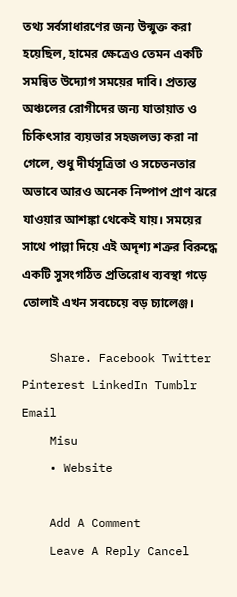তথ্য সর্বসাধারণের জন্য উন্মুক্ত করা হয়েছিল, হামের ক্ষেত্রেও তেমন একটি সমন্বিত উদ্যোগ সময়ের দাবি। প্রত্যন্ত অঞ্চলের রোগীদের জন্য যাতায়াত ও চিকিৎসার ব্যয়ভার সহজলভ্য করা না গেলে, শুধু দীর্ঘসূত্রিতা ও সচেতনতার অভাবে আরও অনেক নিষ্পাপ প্রাণ ঝরে যাওয়ার আশঙ্কা থেকেই যায়। সময়ের সাথে পাল্লা দিয়ে এই অদৃশ্য শত্রুর বিরুদ্ধে একটি সুসংগঠিত প্রতিরোধ ব্যবস্থা গড়ে তোলাই এখন সবচেয়ে বড় চ্যালেঞ্জ।

    Share. Facebook Twitter Pinterest LinkedIn Tumblr Email
    Misu
    • Website

    Add A Comment
    Leave A Reply Cancel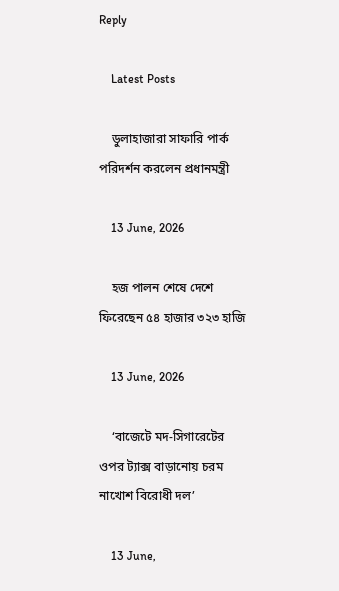Reply

    Latest Posts

    ডুলাহাজারা সাফারি পার্ক পরিদর্শন করলেন প্রধানমন্ত্রী

    13 June, 2026

    হজ পালন শেষে দেশে ফিরেছেন ৫৪ হাজার ৩২৩ হাজি

    13 June, 2026

    ‘বাজেটে মদ-সিগারেটের ওপর ট্যাক্স বাড়ানোয় চরম নাখোশ বিরোধী দল’

    13 June,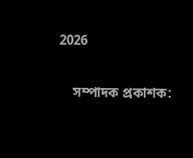2026

    সম্পাদক প্রকাশক: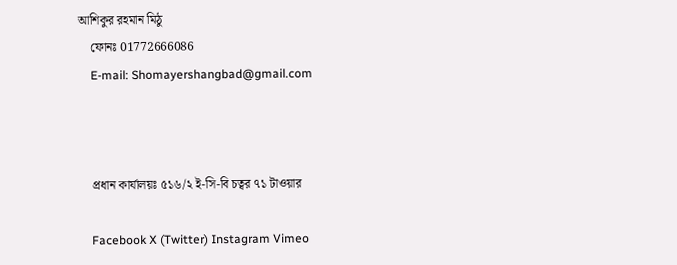আশিকুর রহমান মিঠু
    ফোনঃ 01772666086
    E-mail: Shomayershangbad@gmail.com



    প্রধান কার্যালয়ঃ ৫১৬/২ ই-সি-বি চত্বর ৭১ টাওয়ার

    Facebook X (Twitter) Instagram Vimeo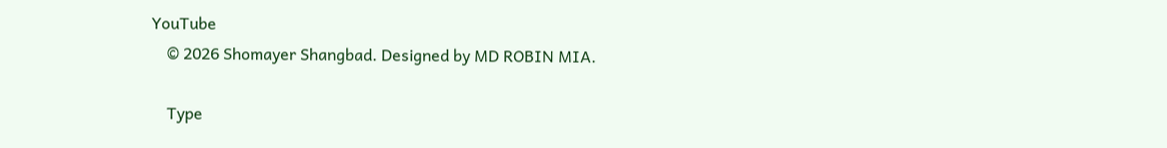YouTube
    © 2026 Shomayer Shangbad. Designed by MD ROBIN MIA.

    Type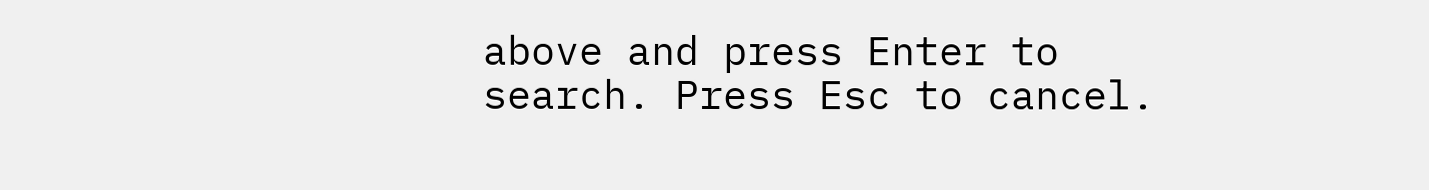above and press Enter to search. Press Esc to cancel.